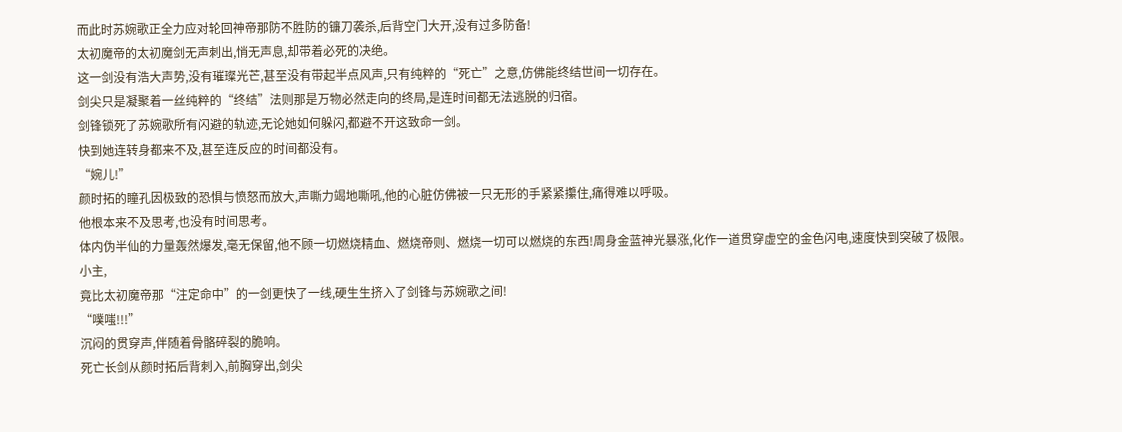而此时苏婉歌正全力应对轮回神帝那防不胜防的镰刀袭杀,后背空门大开,没有过多防备!
太初魔帝的太初魔剑无声刺出,悄无声息,却带着必死的决绝。
这一剑没有浩大声势,没有璀璨光芒,甚至没有带起半点风声,只有纯粹的“死亡”之意,仿佛能终结世间一切存在。
剑尖只是凝聚着一丝纯粹的“终结”法则那是万物必然走向的终局,是连时间都无法逃脱的归宿。
剑锋锁死了苏婉歌所有闪避的轨迹,无论她如何躲闪,都避不开这致命一剑。
快到她连转身都来不及,甚至连反应的时间都没有。
“婉儿!”
颜时拓的瞳孔因极致的恐惧与愤怒而放大,声嘶力竭地嘶吼,他的心脏仿佛被一只无形的手紧紧攥住,痛得难以呼吸。
他根本来不及思考,也没有时间思考。
体内伪半仙的力量轰然爆发,毫无保留,他不顾一切燃烧精血、燃烧帝则、燃烧一切可以燃烧的东西!周身金蓝神光暴涨,化作一道贯穿虚空的金色闪电,速度快到突破了极限。
小主,
竟比太初魔帝那“注定命中”的一剑更快了一线,硬生生挤入了剑锋与苏婉歌之间!
“噗嗤!!!”
沉闷的贯穿声,伴随着骨骼碎裂的脆响。
死亡长剑从颜时拓后背刺入,前胸穿出,剑尖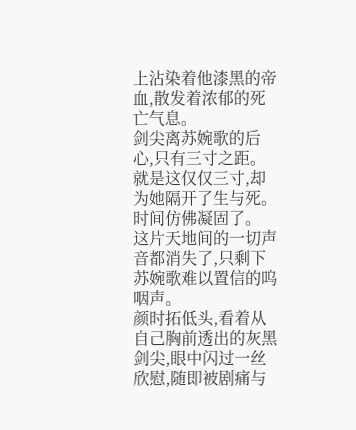上沾染着他漆黑的帝血,散发着浓郁的死亡气息。
剑尖离苏婉歌的后心,只有三寸之距。
就是这仅仅三寸,却为她隔开了生与死。
时间仿佛凝固了。
这片天地间的一切声音都消失了,只剩下苏婉歌难以置信的呜咽声。
颜时拓低头,看着从自己胸前透出的灰黑剑尖,眼中闪过一丝欣慰,随即被剧痛与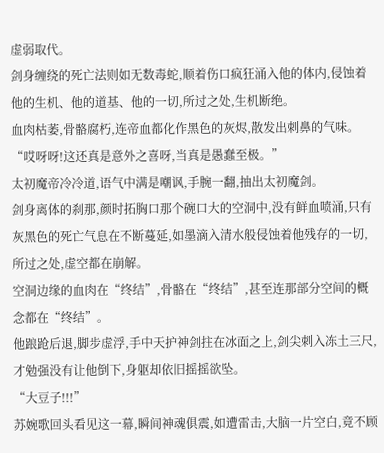虚弱取代。
剑身缠绕的死亡法则如无数毒蛇,顺着伤口疯狂涌入他的体内,侵蚀着他的生机、他的道基、他的一切,所过之处,生机断绝。
血肉枯萎,骨骼腐朽,连帝血都化作黑色的灰烬,散发出刺鼻的气味。
“哎呀呀!这还真是意外之喜呀,当真是愚蠢至极。”
太初魔帝冷冷道,语气中满是嘲讽,手腕一翻,抽出太初魔剑。
剑身离体的刹那,颜时拓胸口那个碗口大的空洞中,没有鲜血喷涌,只有灰黑色的死亡气息在不断蔓延,如墨滴入清水般侵蚀着他残存的一切,所过之处,虚空都在崩解。
空洞边缘的血肉在“终结”,骨骼在“终结”,甚至连那部分空间的概念都在“终结”。
他踉跄后退,脚步虚浮,手中天护神剑拄在冰面之上,剑尖刺入冻土三尺,才勉强没有让他倒下,身躯却依旧摇摇欲坠。
“大豆子!!!”
苏婉歌回头看见这一幕,瞬间神魂俱震,如遭雷击,大脑一片空白,竟不顾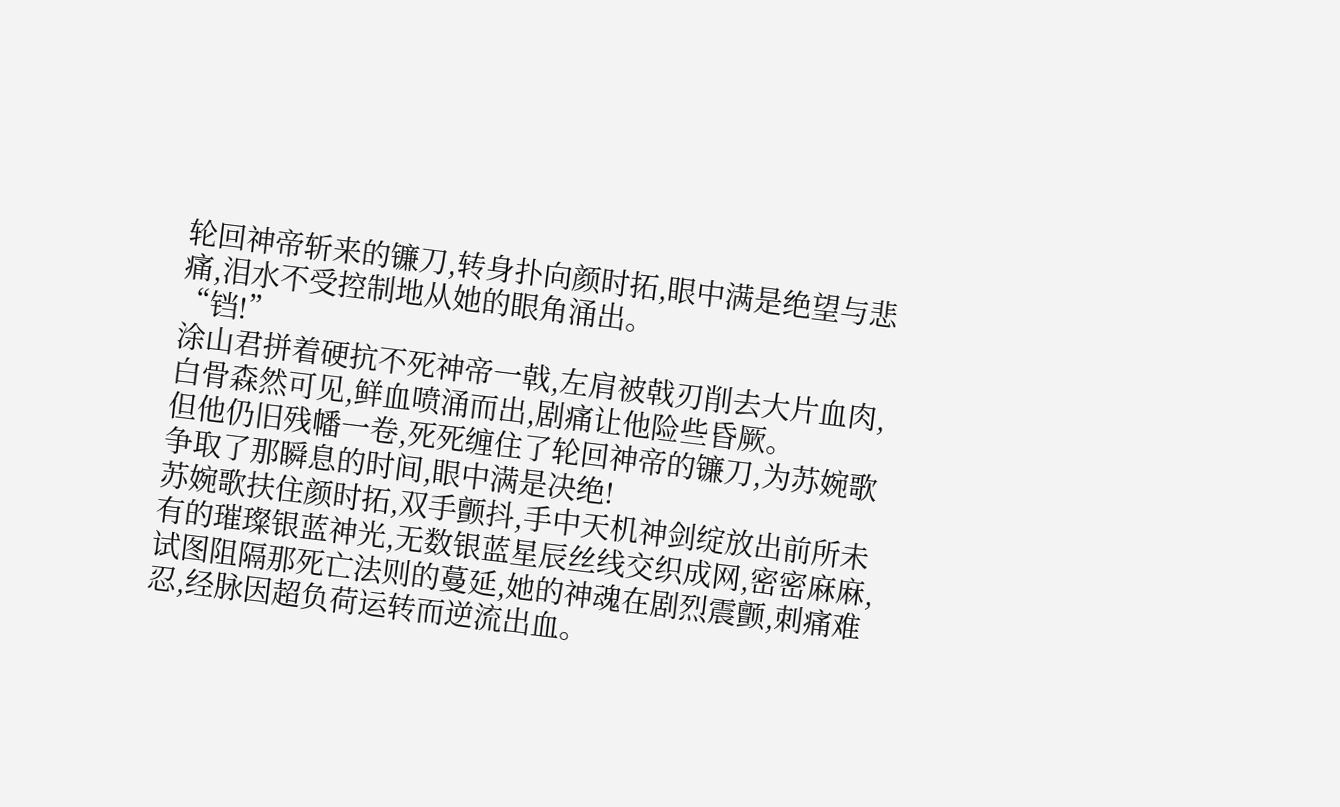轮回神帝斩来的镰刀,转身扑向颜时拓,眼中满是绝望与悲痛,泪水不受控制地从她的眼角涌出。
“铛!”
涂山君拼着硬抗不死神帝一戟,左肩被戟刃削去大片血肉,白骨森然可见,鲜血喷涌而出,剧痛让他险些昏厥。
但他仍旧残幡一卷,死死缠住了轮回神帝的镰刀,为苏婉歌争取了那瞬息的时间,眼中满是决绝!
苏婉歌扶住颜时拓,双手颤抖,手中天机神剑绽放出前所未有的璀璨银蓝神光,无数银蓝星辰丝线交织成网,密密麻麻,试图阻隔那死亡法则的蔓延,她的神魂在剧烈震颤,刺痛难忍,经脉因超负荷运转而逆流出血。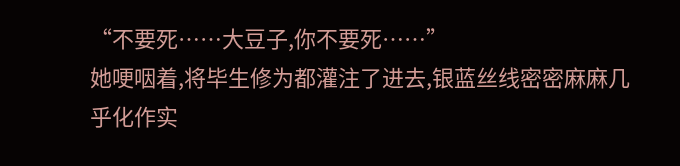“不要死……大豆子,你不要死……”
她哽咽着,将毕生修为都灌注了进去,银蓝丝线密密麻麻几乎化作实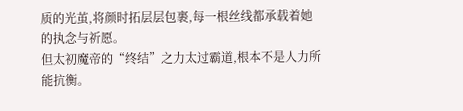质的光茧,将颜时拓层层包裹,每一根丝线都承载着她的执念与祈愿。
但太初魔帝的“终结”之力太过霸道,根本不是人力所能抗衡。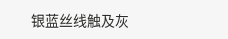银蓝丝线触及灰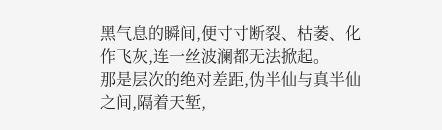黑气息的瞬间,便寸寸断裂、枯萎、化作飞灰,连一丝波澜都无法掀起。
那是层次的绝对差距,伪半仙与真半仙之间,隔着天堑,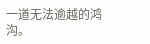一道无法逾越的鸿沟。